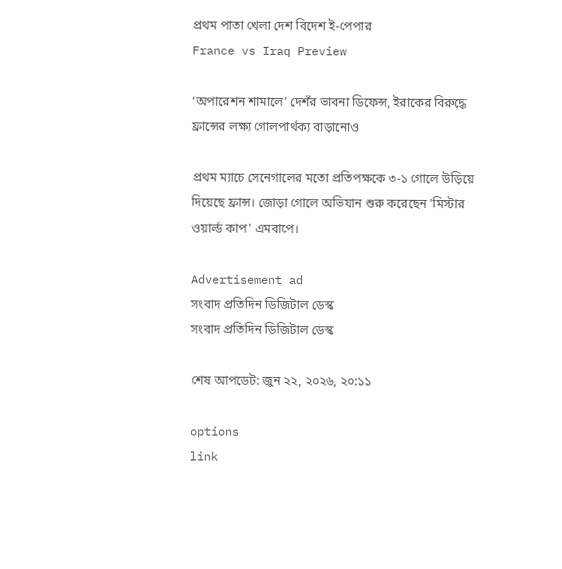প্রথম পাতা খেলা দেশ বিদেশ ই-পেপার
France vs Iraq Preview

‘অপারেশন শামালে’ দেশঁর ভাবনা ডিফেন্স, ইরাকের বিরুদ্ধে ফ্রান্সের লক্ষ্য গোলপার্থক্য বাড়ানোও

প্রথম ম্যাচে সেনেগালের মতো প্রতিপক্ষকে ৩-১ গোলে উড়িয়ে দিয়েছে ফ্রান্স। জোড়া গোলে অভিযান শুরু করেছেন 'মিস্টার ওয়ার্ল্ড কাপ' এমবাপে।

Advertisement ad
সংবাদ প্রতিদিন ডিজিটাল ডেস্ক
সংবাদ প্রতিদিন ডিজিটাল ডেস্ক

শেষ আপডেট: জুন ২২, ২০২৬, ২০:১১

options
link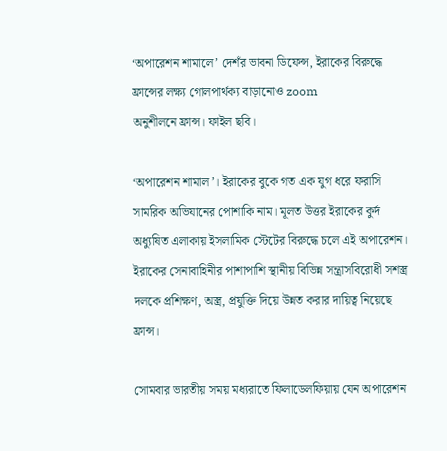‘অপারেশন শামালে’ দেশঁর ভাবনা ডিফেন্স, ইরাকের বিরুদ্ধে ফ্রান্সের লক্ষ্য গোলপার্থক্য বাড়ানোও zoom
অনুশীলনে ফ্রান্স। ফাইল ছবি।

‘অপারেশন শামাল’। ইরাকের বুকে গত এক যুগ ধরে ফরাসি সামরিক অভিযানের পোশাকি নাম। মূলত উত্তর ইরাকের কুর্দ অধ্যুষিত এলাকায় ইসলামিক স্টেটের বিরুদ্ধে চলে এই অপারেশন। ইরাকের সেনাবাহিনীর পাশাপাশি স্থানীয় বিভিন্ন সন্ত্রাসবিরোধী সশস্ত্র দলকে প্রশিক্ষণ, অস্ত্র, প্রযুক্তি দিয়ে উন্নত করার দায়িত্ব নিয়েছে ফ্রান্স।

সোমবার ভারতীয় সময় মধ্যরাতে ফিলাডেলফিয়ায় যেন অপারেশন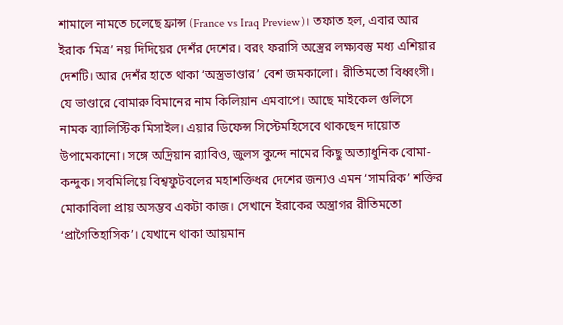শামালে নামতে চলেছে ফ্রান্স (France vs Iraq Preview)। তফাত হল, এবার আর ইরাক ‘মিত্র’ নয় দিদিয়ের দেশঁর দেশের। বরং ফরাসি অস্ত্রের লক্ষ্যবস্তু মধ্য এশিয়ার দেশটি। আর দেশঁর হাতে থাকা ‘অস্ত্রভাণ্ডার’ বেশ জমকালো। রীতিমতো বিধ্বংসী। যে ভাণ্ডারে বোমারু বিমানের নাম কিলিয়ান এমবাপে। আছে মাইকেল গুলিসে নামক ব্যালিস্টিক মিসাইল। এয়ার ডিফেন্স সিস্টেমহিসেবে থাকছেন দায়োত উপামেকানো। সঙ্গে অদ্রিয়ান র‍্যাবিও, জুলস কুন্দে নামের কিছু অত্যাধুনিক বোমা-কন্দুক। সবমিলিয়ে বিশ্বফুটবলের মহাশক্তিধর দেশের জন্যও এমন ‘সামরিক’ শক্তির মোকাবিলা প্রায় অসম্ভব একটা কাজ। সেখানে ইরাকের অস্ত্রাগর রীতিমতো ‘প্রাগৈতিহাসিক’। যেখানে থাকা আয়মান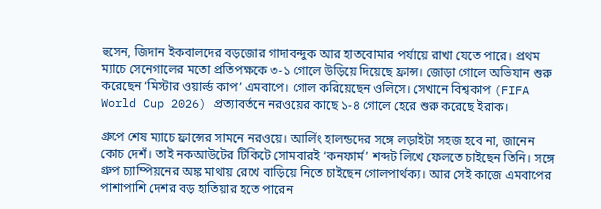হুসেন, জিদান ইকবালদের বড়জোর গাদাবন্দুক আর হাতবোমার পর্যায়ে রাখা যেতে পারে। প্রথম ম্যাচে সেনেগালের মতো প্রতিপক্ষকে ৩-১ গোলে উড়িয়ে দিয়েছে ফ্রান্স। জোড়া গোলে অভিযান শুরু করেছেন ‘মিস্টার ওয়ার্ল্ড কাপ’ এমবাপে। গোল করিয়েছেন ওলিসে। সেখানে বিশ্বকাপ (FIFA World Cup 2026) প্রত্যাবর্তনে নরওয়ের কাছে ১-৪ গোলে হেরে শুরু করেছে ইরাক।

গ্রুপে শেষ ম্যাচে ফ্রান্সের সামনে নরওয়ে। আর্লিং হালন্ডদের সঙ্গে লড়াইটা সহজ হবে না, জানেন কোচ দেশঁ। তাই নকআউটের টিকিটে সোমবারই ‘কনফার্ম’ শব্দট লিখে ফেলতে চাইছেন তিনি। সঙ্গে গ্রুপ চ্যাম্পিয়নের অঙ্ক মাথায় রেখে বাড়িয়ে নিতে চাইছেন গোলপার্থক্য। আর সেই কাজে এমবাপের পাশাপাশি দেশর বড় হাতিয়ার হতে পারেন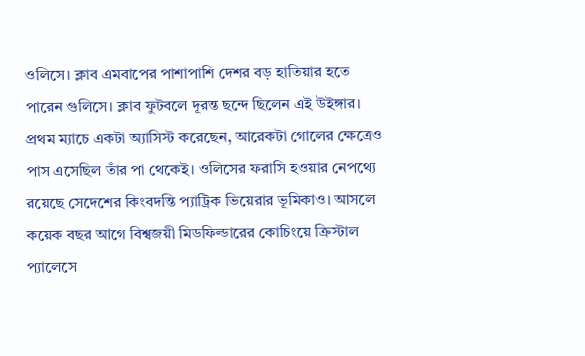ওলিসে। ক্লাব এমবাপের পাশাপাশি দেশর বড় হাতিয়ার হতে পারেন গুলিসে। ক্লাব ফুটবলে দূরন্ত ছন্দে ছিলেন এই উইঙ্গার। প্রথম ম্যাচে একটা অ্যাসিস্ট করেছেন, আরেকটা গোলের ক্ষেত্রেও পাস এসেছিল তাঁর পা থেকেই। ওলিসের ফরাসি হওয়ার নেপথ্যে রয়েছে সেদেশের কিংবদন্তি প্যাট্রিক ভিয়েরার ভূমিকাও। আসলে কয়েক বছর আগে বিশ্বজয়ী মিডফিল্ডারের কোচিংয়ে ক্রিস্টাল প্যালেসে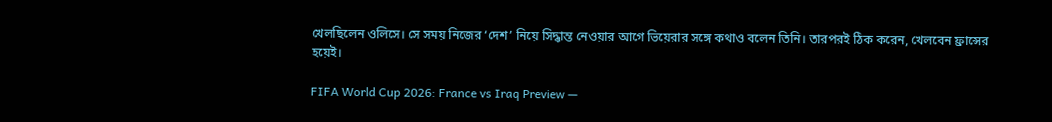খেলছিলেন ওলিসে। সে সময় নিজের ‘দেশ’ নিয়ে সিদ্ধান্ত নেওয়ার আগে ভিয়েরার সঙ্গে কথাও বলেন তিনি। তারপরই ঠিক করেন, খেলবেন ফ্রান্সের হয়েই।

FIFA World Cup 2026: France vs Iraq Preview —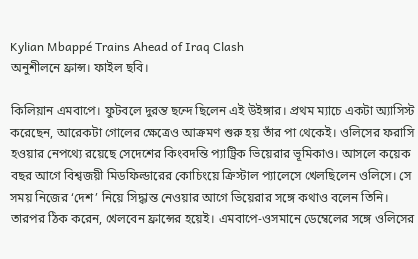Kylian Mbappé Trains Ahead of Iraq Clash
অনুশীলনে ফ্রান্স। ফাইল ছবি।

কিলিয়ান এমবাপে। ফুটবলে দুরন্ত ছন্দে ছিলেন এই উইঙ্গার। প্রথম ম্যাচে একটা অ্যাসিস্ট করেছেন, আরেকটা গোলের ক্ষেত্রেও আক্রমণ শুরু হয় তাঁর পা থেকেই। ওলিসের ফরাসি হওয়ার নেপথ্যে রয়েছে সেদেশের কিংবদন্তি প্যাট্রিক ভিয়েরার ভূমিকাও। আসলে কয়েক বছর আগে বিশ্বজয়ী মিডফিল্ডারের কোচিংয়ে ক্রিস্টাল প্যালেসে খেলছিলেন ওলিসে। সে সময় নিজের ‘দেশ’ নিয়ে সিদ্ধান্ত নেওয়ার আগে ভিয়েরার সঙ্গে কথাও বলেন তিনি। তারপর ঠিক করেন, খেলবেন ফ্রান্সের হয়েই। এমবাপে-ওসমানে ডেম্বেলের সঙ্গে ওলিসের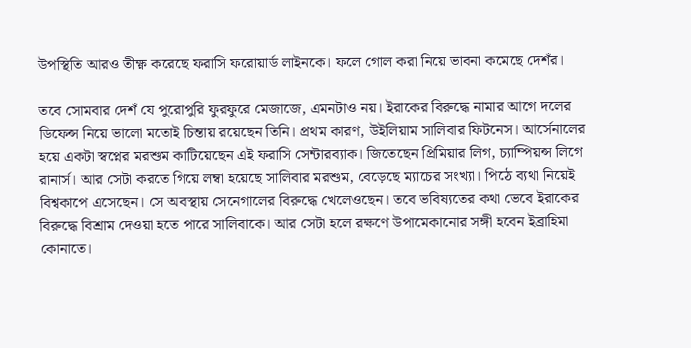উপস্থিতি আরও তীক্ষ্ণ করেছে ফরাসি ফরোয়ার্ড লাইনকে। ফলে গোল করা নিয়ে ভাবনা কমেছে দেশঁর।

তবে সোমবার দেশঁ যে পুরোপুরি ফুরফুরে মেজাজে, এমনটাও নয়। ইরাকের বিরুদ্ধে নামার আগে দলের ডিফেন্স নিয়ে ভালো মতোই চিন্তায় রয়েছেন তিনি। প্রথম কারণ, উইলিয়াম সালিবার ফিটনেস। আর্সেনালের হয়ে একটা স্বপ্নের মরশুম কাটিয়েছেন এই ফরাসি সেন্টারব্যাক। জিতেছেন প্রিমিয়ার লিগ, চ্যাম্পিয়ন্স লিগে রানার্স। আর সেটা করতে গিয়ে লম্বা হয়েছে সালিবার মরশুম, বেড়েছে ম্যাচের সংখ্যা। পিঠে ব্যথা নিয়েই বিশ্বকাপে এসেছেন। সে অবস্থায় সেনেগালের বিরুদ্ধে খেলেওছেন। তবে ভবিষ্যতের কথা ভেবে ইরাকের বিরুদ্ধে বিশ্রাম দেওয়া হতে পারে সালিবাকে। আর সেটা হলে রক্ষণে উপামেকানোর সঙ্গী হবেন ইব্রাহিমা কোনাতে।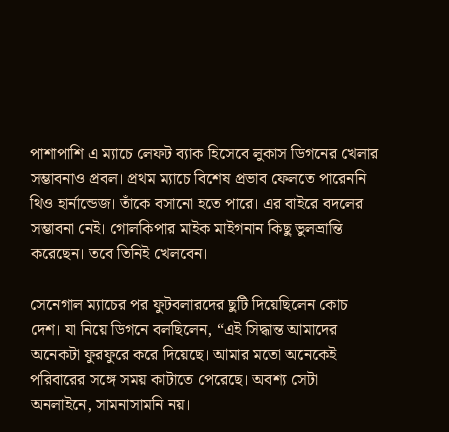পাশাপাশি এ ম্যাচে লেফট ব্যাক হিসেবে লুকাস ডিগনের খেলার সম্ভাবনাও প্রবল। প্রথম ম্যাচে বিশেষ প্রভাব ফেলতে পারেননি থিও হার্নান্ডেজ। তাঁকে বসানো হতে পারে। এর বাইরে বদলের সম্ভাবনা নেই। গোলকিপার মাইক মাইগনান কিছু ভুলভ্রান্তি করেছেন। তবে তিনিই খেলবেন।

সেনেগাল ম্যাচের পর ফুটবলারদের ছুটি দিয়েছিলেন কোচ দেশ। যা নিয়ে ডিগনে বলছিলেন, “এই সিদ্ধান্ত আমাদের অনেকটা ফুরফুরে করে দিয়েছে। আমার মতো অনেকেই পরিবারের সঙ্গে সময় কাটাতে পেরেছে। অবশ্য সেটা অনলাইনে, সামনাসামনি নয়।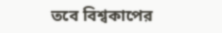তবে বিশ্বকাপের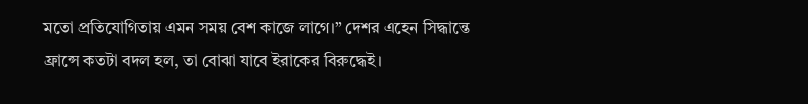মতো প্রতিযোগিতায় এমন সময় বেশ কাজে লাগে।” দেশর এহেন সিদ্ধান্তে ফ্রান্সে কতটা বদল হল, তা বোঝা যাবে ইরাকের বিরুদ্ধেই।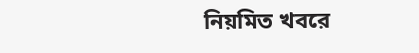নিয়মিত খবরে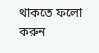থাকতে ফলো করুন